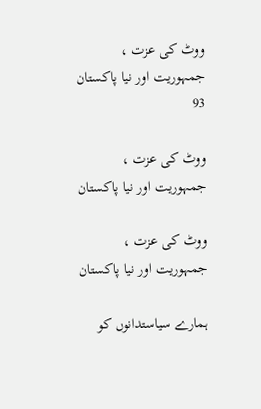ووٹ کی عزت ، جمہوریت اور نیا پاکستان 93

ووٹ کی عزت ، جمہوریت اور نیا پاکستان

ووٹ کی عزت ، جمہوریت اور نیا پاکستان

ہمارے سیاستدانوں کو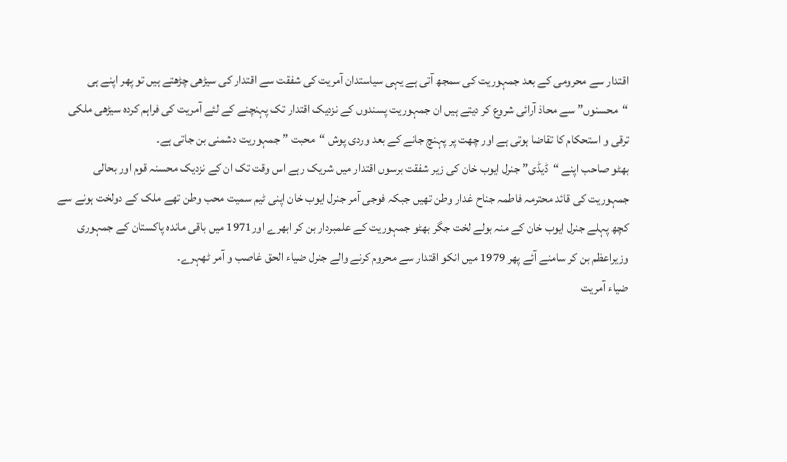اقتدار سے محرومی کے بعد جمہوریت کی سمجھ آتی ہے یہی سیاستدان آمریت کی شفقت سے اقتدار کی سیڑھی چڑھتے ہیں تو پھر اپنے ہی “محسنوں” سے محاذ آرائی شروع کر دیتے ہیں ان جمہوریت پسندوں کے نزدیک اقتدار تک پہنچنے کے لئے آمریت کی فراہم کردہ سیڑھی ملکی ترقی و استحکام کا تقاضا ہوتی ہے اور چھت پر پہنچ جانے کے بعد وردی پوش “محبت ” جمہوریت دشمنی بن جاتی ہے۔
بھٹو صاحب اپنے “ڈیڈی” جنرل ایوب خان کی زیر شفقت برسوں اقتدار میں شریک رہے اس وقت تک ان کے نزدیک محسنہ قوم اور بحالی جمہوریت کی قائد محترمہ فاطمہ جناح غدار وطن تھیں جبکہ فوجی آمر جنرل ایوب خان اپنی ٹیم سمیت محب وطن تھے ملک کے دولخت ہونے سے کچھ پہلے جنرل ایوب خان کے منہ بولے لخت جگر بھٹو جمہوریت کے علمبردار بن کر ابھرے اور1971 میں باقی ماندہ پاکستان کے جمہوری وزیراعظم بن کر سامنے آئے پھر 1979 میں انکو اقتدار سے محروم کرنے والے جنرل ضیاء الحق غاصب و آمر ٹھہرے۔
ضیاء آمریت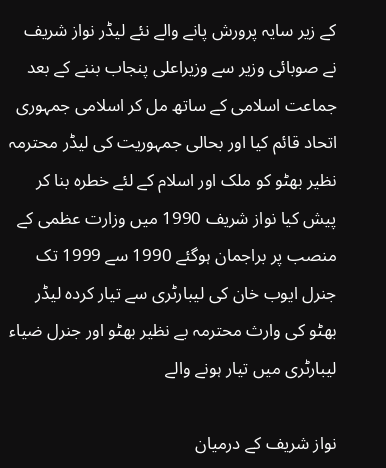کے زیر سایہ پرورش پانے والے نئے لیڈر نواز شریف نے صوبائی وزیر سے وزیراعلی پنجاب بننے کے بعد جماعت اسلامی کے ساتھ مل کر اسلامی جمہوری اتحاد قائم کیا اور بحالی جمہوریت کی لیڈر محترمہ نظیر بھٹو کو ملک اور اسلام کے لئے خطرہ بنا کر پیش کیا نواز شریف 1990 میں وزارت عظمی کے منصب پر براجمان ہوگئے 1990 سے 1999 تک جنرل ایوب خان کی لیبارٹری سے تیار کردہ لیڈر بھٹو کی وارث محترمہ بے نظیر بھٹو اور جنرل ضیاء لیبارٹری میں تیار ہونے والے

نواز شریف کے درمیان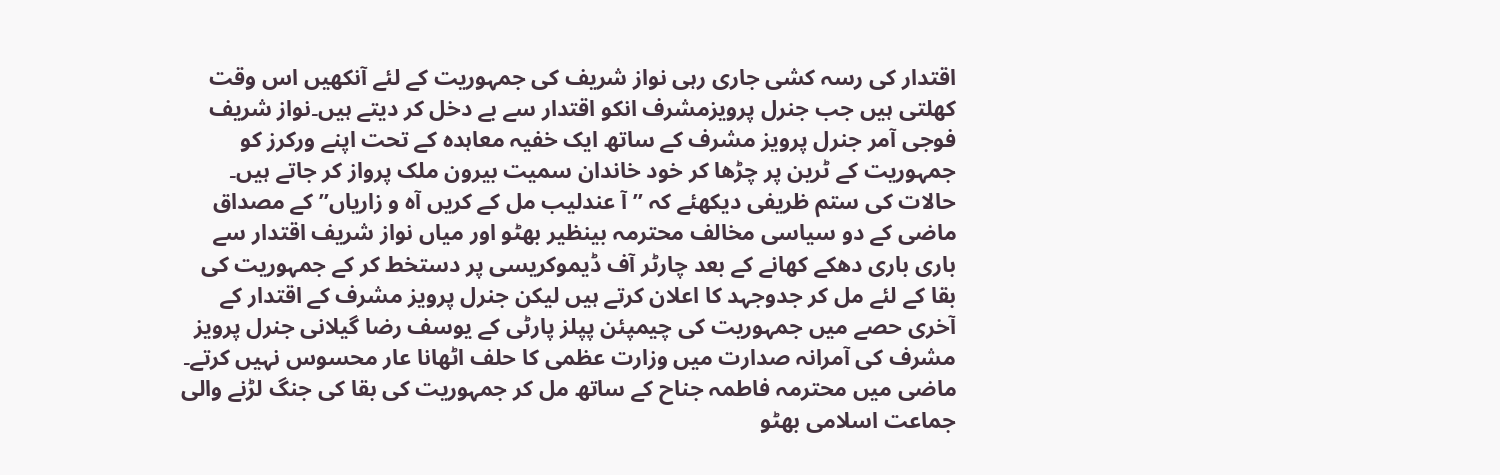اقتدار کی رسہ کشی جاری رہی نواز شریف کی جمہوریت کے لئے آنکھیں اس وقت کھلتی ہیں جب جنرل پرویزمشرف انکو اقتدار سے بے دخل کر دیتے ہیں۔نواز شریف فوجی آمر جنرل پرویز مشرف کے ساتھ ایک خفیہ معاہدہ کے تحت اپنے ورکرز کو جمہوریت کے ٹرین پر چڑھا کر خود خاندان سمیت بیرون ملک پرواز کر جاتے ہیں۔
حالات کی ستم ظریفی دیکھئے کہ ” آ عندلیب مل کے کریں آہ و زاریاں” کے مصداق ماضی کے دو سیاسی مخالف محترمہ بینظیر بھٹو اور میاں نواز شریف اقتدار سے باری باری دھکے کھانے کے بعد چارٹر آف ڈیموکریسی پر دستخط کر کے جمہوریت کی بقا کے لئے مل کر جدوجہد کا اعلان کرتے ہیں لیکن جنرل پرویز مشرف کے اقتدار کے آخری حصے میں جمہوریت کی چیمپئن پپلز پارٹی کے یوسف رضا گیلانی جنرل پرویز مشرف کی آمرانہ صدارت میں وزارت عظمی کا حلف اٹھانا عار محسوس نہیں کرتے۔
ماضی میں محترمہ فاطمہ جناح کے ساتھ مل کر جمہوریت کی بقا کی جنگ لڑنے والی جماعت اسلامی بھٹو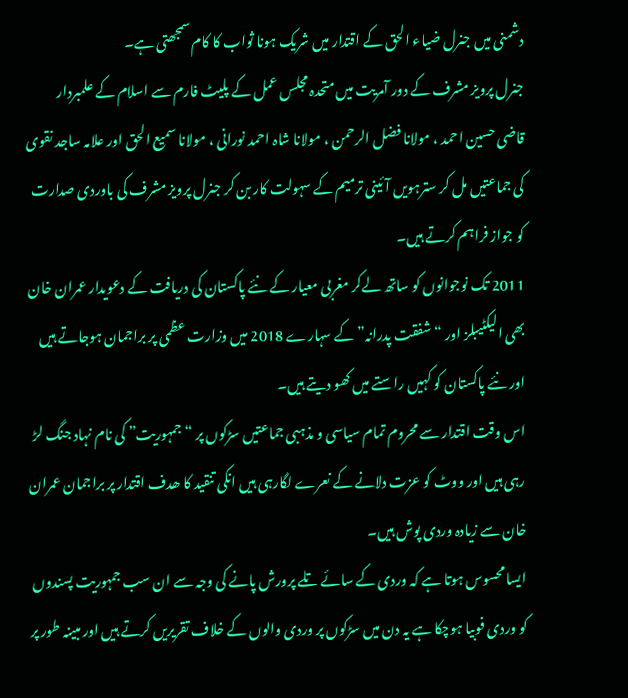دشمنی میں جنرل ضیاء الحق کے اقتدار میں شریک ہونا ثواب کا کام سمجھتی ہے۔
جنرل پرویز مشرف کے دور آمریت میں متحدہ مجلس عمل کے پلیٹ فارم سے اسلام کے علمبردار قاضی حسین احمد ، مولانا فضل الرحمن ، مولانا شاہ احمد نورانی ، مولانا سمیع الحق اور علامہ ساجد نقوی کی جماعتیں مل کر سترہویں آئینی ترمیم کے سہولت کار بن کر جنرل پرویز مشرف کی باوردی صدارت کو جواز فراہم کرتے ہیں۔
2011 تک نوجوانوں کو ساتھ لےکر مغربی معیار کے نئے پاکستان کی دریافت کے دعویدار عمران خان بھی الیکٹیبلز اور “شفقت پدرانہ” کے سہارے 2018 میں وزارت عظمی پر براجمان ہوجاتے ہیں اور نئے پاکستان کو کہیں راستے میں کھو دیتے ہیں۔
اس وقت اقتدار سے محروم تمام سیاسی و مذہبی جماعتیں سڑکوں پر “جمہوریت” کی نام نہاد جنگ لڑ رہی ہیں اور ووٹ کو عزت دلانے کے نعرے لگارہی ہیں انکی تنقید کا ھدف اقتدار پر براجمان عمران خان سے زیادہ وردی پوش ہیں۔
ایسا محسوس ہوتا ہے کہ وردی کے سائے تلے پرورش پانے کی وجہ سے ان سب جمہوریت پسندوں کو وردی فوبیا ہوچکا ہے یہ دن میں سڑکوں پر وردی والوں کے خلاف تقریریں کرتے ہیں اور مبینہ طور پر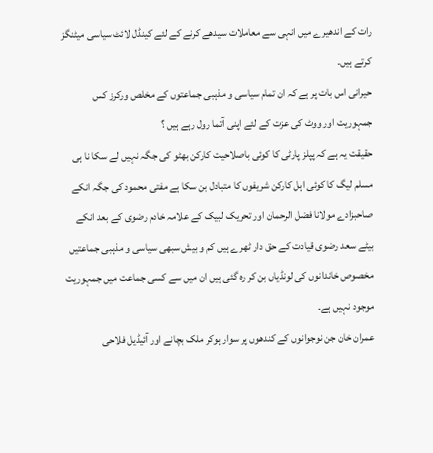رات کے اندھیرے میں انہی سے معاملات سیدھے کرنے کے لئے کینڈل لائٹ سیاسی میٹنگز کرتے ہیں۔
حیرانی اس بات پر ہے کہ ان تمام سیاسی و مذہبی جماعتوں کے مخلص ورکرز کس جمہوریت اور ووٹ کی عزت کے لئے اپنی آتما رول رہے ہیں ؟
حقیقت یہ ہے کہ پپلز پارٹی کا کوئی باصلاحیت کارکن بھٹو کی جگہ نہیں لے سکا نا ہی مسلم لیگ کا کوئی اہل کارکن شریفوں کا متبادل بن سکا ہے مفتی محمود کی جگہ انکے صاحبزادے مولانا فضل الرحمان اور تحریک لبیک کے علامہ خادم رضوی کے بعد انکے بیٹے سعد رضوی قیادت کے حق دار ٹھرے ہیں کم و بیش سبھی سیاسی و مذہبی جماعتیں مخصوص خاندانوں کی لونڈیاں بن کر رہ گئی ہیں ان میں سے کسی جماعت میں جمہوریت موجود نہیں ہے۔
عمران خان جن نوجوانوں کے کندھوں پر سوار ہوکر ملک بچانے اور آئیڈیل فلاحی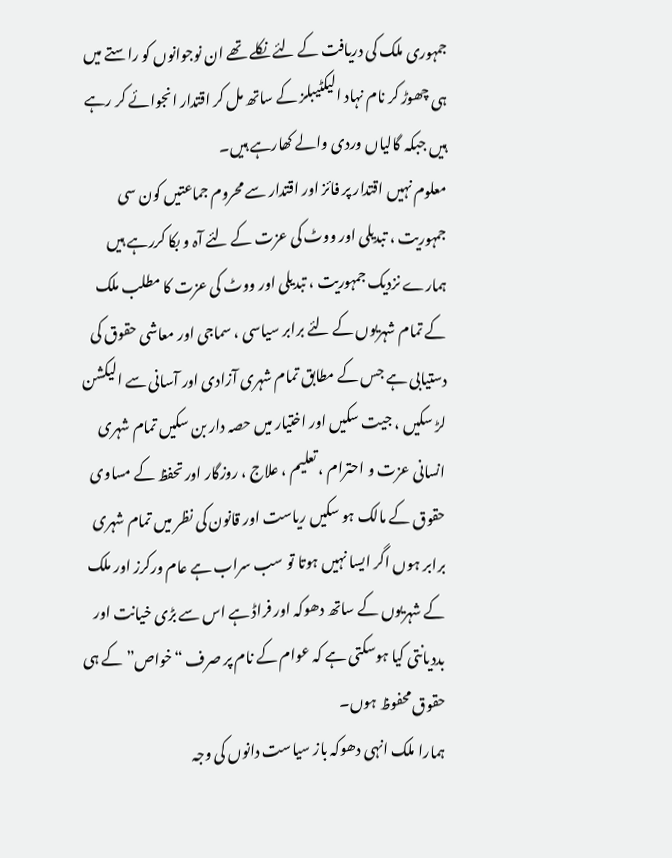جمہوری ملک کی دریافت کے لئے نکلے تھے ان نوجوانوں کو راستے میں ہی چھوڑ کر نام نہاد الیکٹیبلز کے ساتھ مل کر اقتدار انجوائے کر رہے ہیں جبکہ گالیاں وردی والے کھارہے ہیں۔
معلوم نہیں اقتدار پر فائز اور اقتدار سے محروم جماعتیں کون سی جمہوریت ، تبدیلی اور ووٹ کی عزت کے لئے آہ و بکا کررہے ہیں ہمارے نزدیک جمہوریت ، تبدیلی اور ووٹ کی عزت کا مطلب ملک کے تمام شہریوں کے لئے برابر سیاسی ، سماجی اور معاشی حقوق کی دستیابی ہے جس کے مطابق تمام شہری آزادی اور آسانی سے الیکشن لڑ سکیں ، جیت سکیں اور اختیار میں حصہ دار بن سکیں تمام شہری انسانی عزت و احترام ، تعلیم ، علاج ، روزگار اور تحفظ کے مساوی حقوق کے مالک ہو سکیں ریاست اور قانون کی نظر میں تمام شہری برابر ہوں اگر ایسا نہیں ہوتا تو سب سراب ہے عام ورکرز اور ملک کے شہریوں کے ساتھ دھوکہ اور فراڈ ہے اس سے بڑی خیانت اور بددیانتی کیا ہوسکتی ہے کہ عوام کے نام پر صرف “خواص” کے ہی حقوق محفوظ ہوں۔
ہمارا ملک انہی دھوکہ باز سیاست دانوں کی وجہ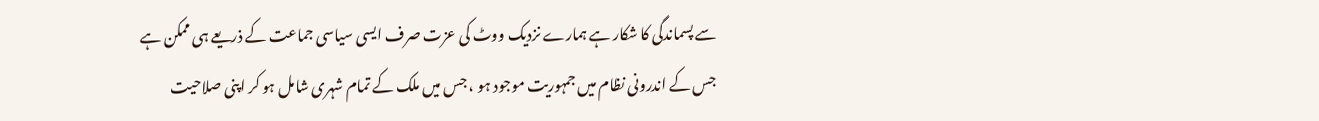سے پسماندگی کا شکار ہے ہمارے نزدیک ووٹ کی عزت صرف ایسی سیاسی جماعت کے ذریعے ہی ممکن ہے جس کے اندرونی نظام میں جمہوریت موجود ہو ، جس میں ملک کے تمام شہری شامل ہو کر اپنی صلاحیت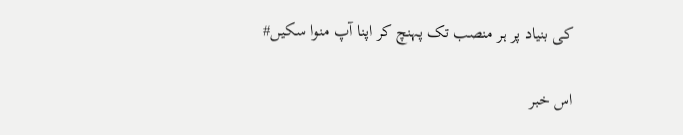کی بنیاد پر ہر منصب تک پہنچ کر اپنا آپ منوا سکیں#

اس خبر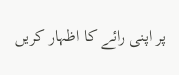پر اپنی رائے کا اظہار کریں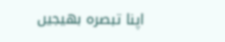اپنا تبصرہ بھیجیں